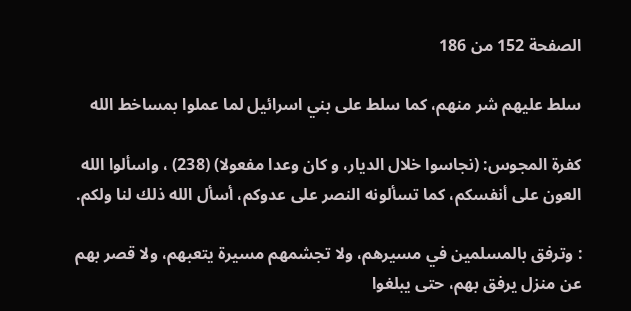الصفحة 152 من 186

سلط عليهم شر منهم، كما سلط على بني اسرائيل لما عملوا بمساخط الله

كفرة المجوس: (نجاسوا خلال الديار، و كان وعدا مفعولا) (238) ، واسألوا الله العون على أنفسكم، كما تسألونه النصر على عدوكم، أسأل الله ذلك لنا ولكم.

: وترفق بالمسلمين في مسيرهم، ولا تجشمهم مسيرة يتعبهم، ولا قصر بهم عن منزل يرفق بهم، حتى يبلغوا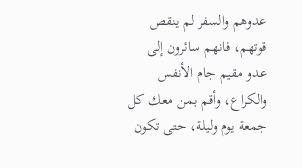عدوهم والسفر لم ينقص قوتهم، فانهم سائرون إلى عدو مقيم جام الأنفس والكراع، وأقم بمن معك كل جمعة يوم وليلة، حتى تكون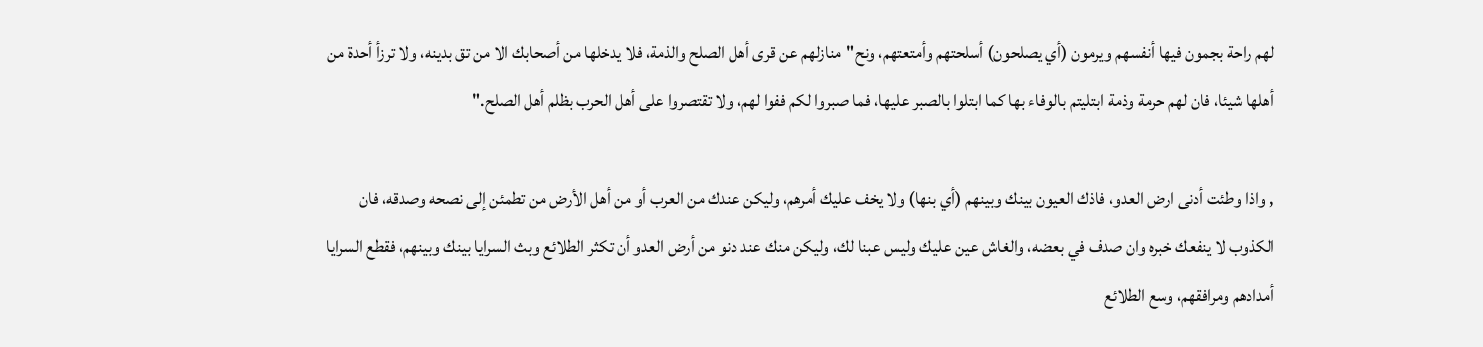لهم راحة بجمون فيها أنفسهم ويرمون (أي يصلحون) أسلحتهم وأمتعتهم، ونح"منازلهم عن قرى أهل الصلح والذمة، فلا يدخلها من أصحابك الا من تق بدينه، ولا ترزأ أحدة من أهلها شيئا، فان لهم حرمة وذمة ابتليتم بالوفاء بها كما ابتلوا بالصبر عليها، فما صبروا لكم ففوا لهم، ولا تقتصروا على أهل الحرب بظلم أهل الصلح."

, واذا وطئت أدنى ارض العدو، فاذك العيون بينك وبينهم (أي بنها) ولا يخف عليك أمرهم، وليكن عندك من العرب أو من أهل الأرض من تطمئن إلى نصحه وصدقه، فان الكذوب لا ينفعك خبره وان صدف في بعضه، والغاش عين عليك وليس عبنا لك، وليكن منك عند دنو من أرض العدو أن تكثر الطلائع وبث السرايا بينك وبينهم، فقطع السرايا أمدادهم ومرافقهم، وسع الطلائع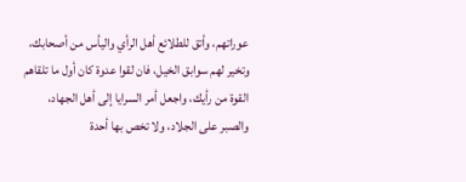عوراتهم، وأتق للطلائع أهل الرأي واليأس من أصحابك، وتخير لهم سوابق الخيل، فان لقوا عدوة كان أول ما تلقاهم القوة من رأيك، واجعل أمر السرايا إلى أهل الجهاد، والصبر على الجلاد، ولا تخص بها أحدة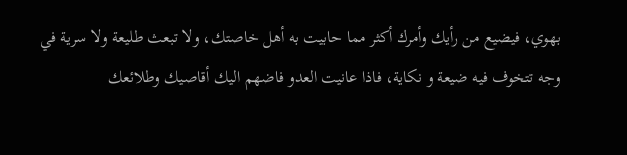بهوي، فيضيع من رأيك وأمرك أكثر مما حابيت به أهل خاصتك، ولا تبعث طليعة ولا سرية في وجه تتخوف فيه ضيعة و نكاية، فاذا عانيت العدو فاضهم اليك أقاصيك وطلائعك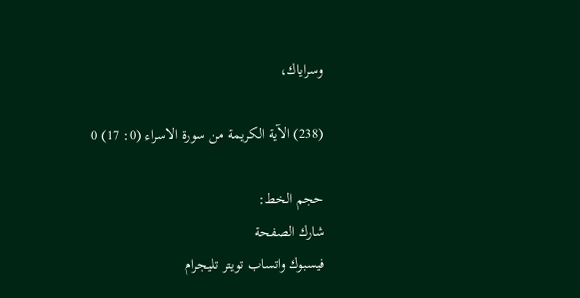وسراياك،

(238) الآية الكريمة من سورة الاسراء (0: 17) 0

حجم الخط:
شارك الصفحة
فيسبوك واتساب تويتر تليجرام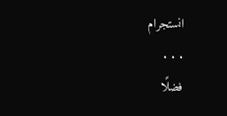انستجرام
. . .
فضلًا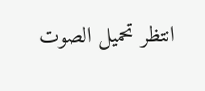انتظر تحميل الصوت